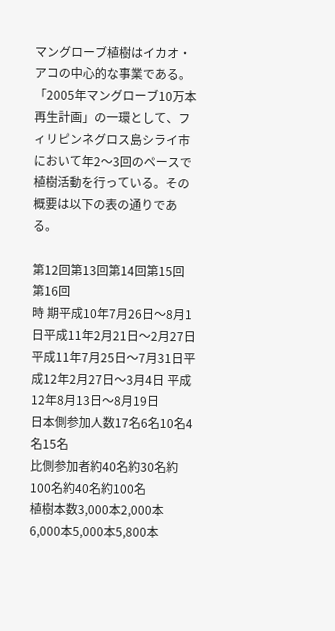マングローブ植樹はイカオ・アコの中心的な事業である。「2005年マングローブ10万本再生計画」の一環として、フィリピンネグロス島シライ市において年2〜3回のペースで植樹活動を行っている。その概要は以下の表の通りである。

第12回第13回第14回第15回 第16回
時 期平成10年7月26日〜8月1日平成11年2月21日〜2月27日 平成11年7月25日〜7月31日平成12年2月27日〜3月4日 平成12年8月13日〜8月19日
日本側参加人数17名6名10名4名15名
比側参加者約40名約30名約100名約40名約100名
植樹本数3,000本2,000本6,000本5,000本5,800本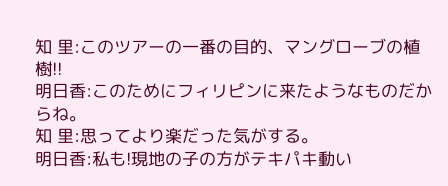知 里:このツアーの一番の目的、マングローブの植樹!!
明日香:このためにフィリピンに来たようなものだからね。
知 里:思ってより楽だった気がする。
明日香:私も!現地の子の方がテキパキ動い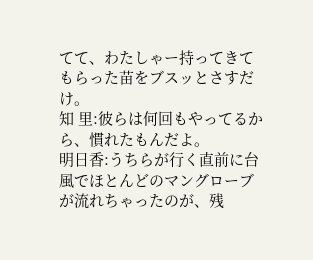てて、わたしゃー持ってきてもらった苗をブスッとさすだけ。
知 里:彼らは何回もやってるから、慣れたもんだよ。
明日香:うちらが行く直前に台風でほとんどのマングローブが流れちゃったのが、残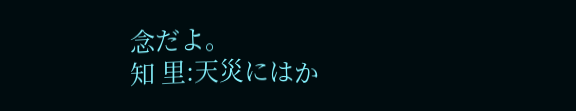念だよ。
知 里:天災にはか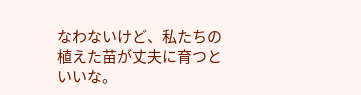なわないけど、私たちの植えた苗が丈夫に育つといいな。